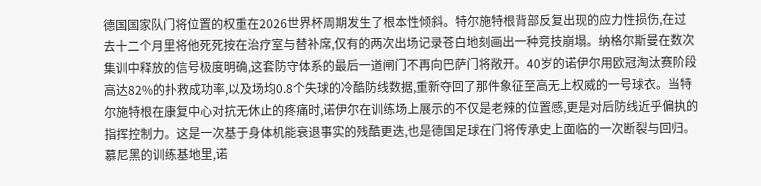德国国家队门将位置的权重在2026世界杯周期发生了根本性倾斜。特尔施特根背部反复出现的应力性损伤,在过去十二个月里将他死死按在治疗室与替补席,仅有的两次出场记录苍白地刻画出一种竞技崩塌。纳格尔斯曼在数次集训中释放的信号极度明确,这套防守体系的最后一道闸门不再向巴萨门将敞开。40岁的诺伊尔用欧冠淘汰赛阶段高达82%的扑救成功率,以及场均0.8个失球的冷酷防线数据,重新夺回了那件象征至高无上权威的一号球衣。当特尔施特根在康复中心对抗无休止的疼痛时,诺伊尔在训练场上展示的不仅是老辣的位置感,更是对后防线近乎偏执的指挥控制力。这是一次基于身体机能衰退事实的残酷更迭,也是德国足球在门将传承史上面临的一次断裂与回归。慕尼黑的训练基地里,诺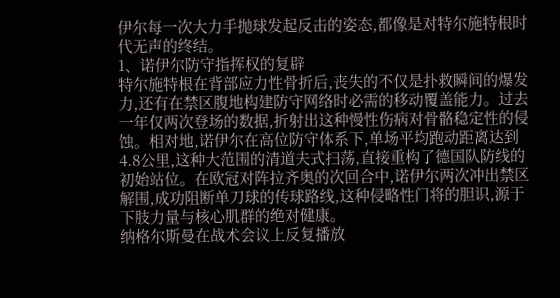伊尔每一次大力手抛球发起反击的姿态,都像是对特尔施特根时代无声的终结。
1、诺伊尔防守指挥权的复辟
特尔施特根在背部应力性骨折后,丧失的不仅是扑救瞬间的爆发力,还有在禁区腹地构建防守网络时必需的移动覆盖能力。过去一年仅两次登场的数据,折射出这种慢性伤病对骨骼稳定性的侵蚀。相对地,诺伊尔在高位防守体系下,单场平均跑动距离达到4.8公里,这种大范围的清道夫式扫荡,直接重构了德国队防线的初始站位。在欧冠对阵拉齐奥的次回合中,诺伊尔两次冲出禁区解围,成功阻断单刀球的传球路线,这种侵略性门将的胆识,源于下肢力量与核心肌群的绝对健康。
纳格尔斯曼在战术会议上反复播放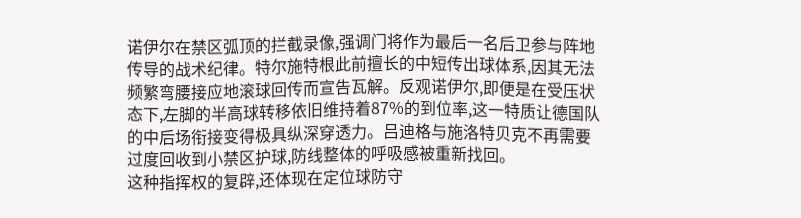诺伊尔在禁区弧顶的拦截录像,强调门将作为最后一名后卫参与阵地传导的战术纪律。特尔施特根此前擅长的中短传出球体系,因其无法频繁弯腰接应地滚球回传而宣告瓦解。反观诺伊尔,即便是在受压状态下,左脚的半高球转移依旧维持着87%的到位率,这一特质让德国队的中后场衔接变得极具纵深穿透力。吕迪格与施洛特贝克不再需要过度回收到小禁区护球,防线整体的呼吸感被重新找回。
这种指挥权的复辟,还体现在定位球防守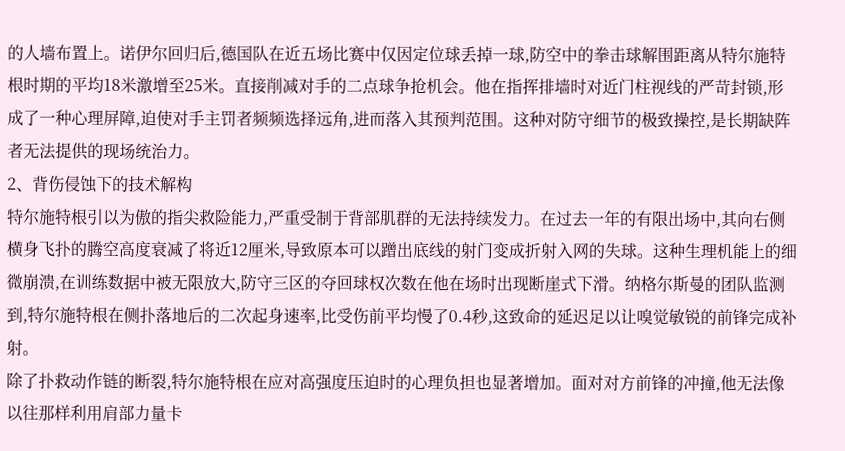的人墙布置上。诺伊尔回归后,德国队在近五场比赛中仅因定位球丢掉一球,防空中的拳击球解围距离从特尔施特根时期的平均18米激增至25米。直接削减对手的二点球争抢机会。他在指挥排墙时对近门柱视线的严苛封锁,形成了一种心理屏障,迫使对手主罚者频频选择远角,进而落入其预判范围。这种对防守细节的极致操控,是长期缺阵者无法提供的现场统治力。
2、背伤侵蚀下的技术解构
特尔施特根引以为傲的指尖救险能力,严重受制于背部肌群的无法持续发力。在过去一年的有限出场中,其向右侧横身飞扑的腾空高度衰减了将近12厘米,导致原本可以蹭出底线的射门变成折射入网的失球。这种生理机能上的细微崩溃,在训练数据中被无限放大,防守三区的夺回球权次数在他在场时出现断崖式下滑。纳格尔斯曼的团队监测到,特尔施特根在侧扑落地后的二次起身速率,比受伤前平均慢了0.4秒,这致命的延迟足以让嗅觉敏锐的前锋完成补射。
除了扑救动作链的断裂,特尔施特根在应对高强度压迫时的心理负担也显著增加。面对对方前锋的冲撞,他无法像以往那样利用肩部力量卡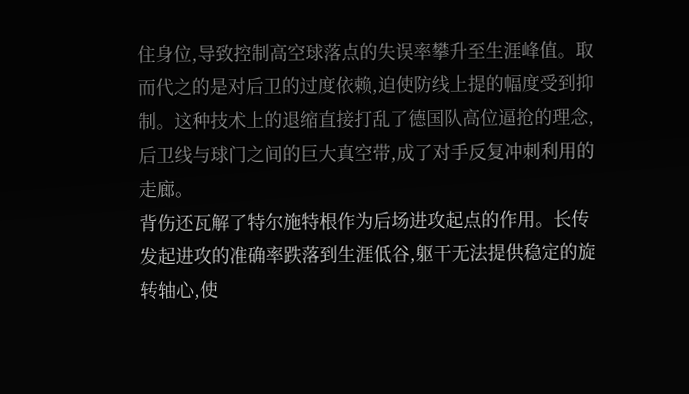住身位,导致控制高空球落点的失误率攀升至生涯峰值。取而代之的是对后卫的过度依赖,迫使防线上提的幅度受到抑制。这种技术上的退缩直接打乱了德国队高位逼抢的理念,后卫线与球门之间的巨大真空带,成了对手反复冲刺利用的走廊。
背伤还瓦解了特尔施特根作为后场进攻起点的作用。长传发起进攻的准确率跌落到生涯低谷,躯干无法提供稳定的旋转轴心,使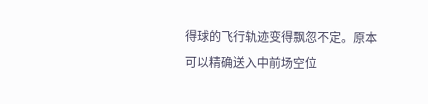得球的飞行轨迹变得飘忽不定。原本可以精确送入中前场空位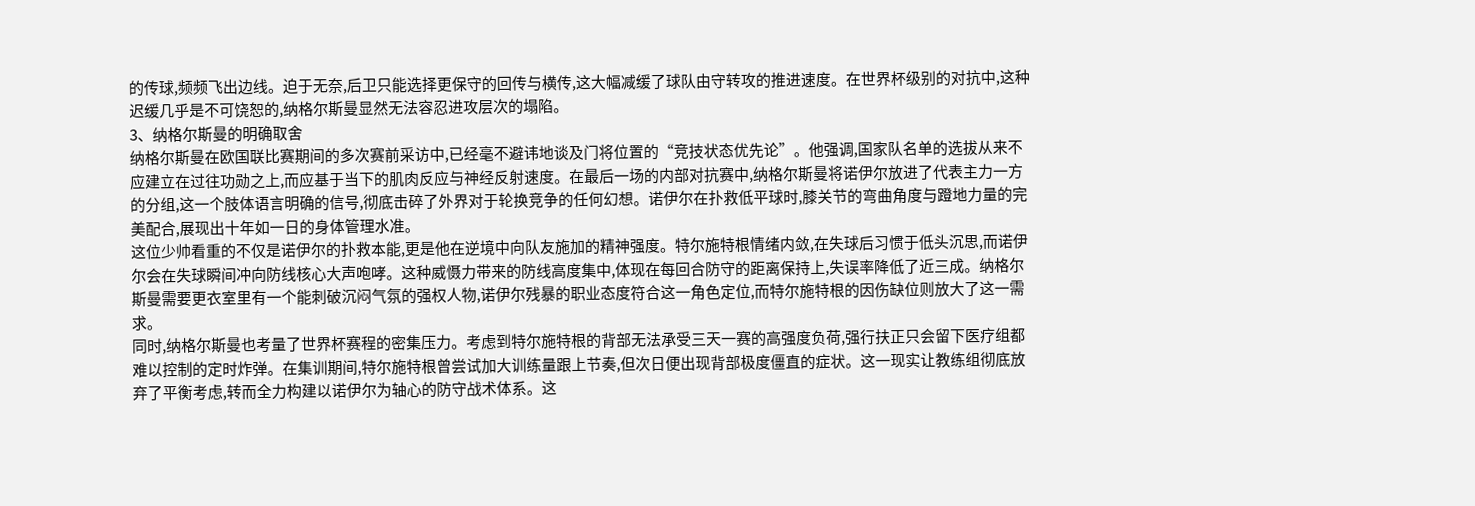的传球,频频飞出边线。迫于无奈,后卫只能选择更保守的回传与横传,这大幅减缓了球队由守转攻的推进速度。在世界杯级别的对抗中,这种迟缓几乎是不可饶恕的,纳格尔斯曼显然无法容忍进攻层次的塌陷。
3、纳格尔斯曼的明确取舍
纳格尔斯曼在欧国联比赛期间的多次赛前采访中,已经毫不避讳地谈及门将位置的“竞技状态优先论”。他强调,国家队名单的选拔从来不应建立在过往功勋之上,而应基于当下的肌肉反应与神经反射速度。在最后一场的内部对抗赛中,纳格尔斯曼将诺伊尔放进了代表主力一方的分组,这一个肢体语言明确的信号,彻底击碎了外界对于轮换竞争的任何幻想。诺伊尔在扑救低平球时,膝关节的弯曲角度与蹬地力量的完美配合,展现出十年如一日的身体管理水准。
这位少帅看重的不仅是诺伊尔的扑救本能,更是他在逆境中向队友施加的精神强度。特尔施特根情绪内敛,在失球后习惯于低头沉思,而诺伊尔会在失球瞬间冲向防线核心大声咆哮。这种威慑力带来的防线高度集中,体现在每回合防守的距离保持上,失误率降低了近三成。纳格尔斯曼需要更衣室里有一个能刺破沉闷气氛的强权人物,诺伊尔残暴的职业态度符合这一角色定位,而特尔施特根的因伤缺位则放大了这一需求。
同时,纳格尔斯曼也考量了世界杯赛程的密集压力。考虑到特尔施特根的背部无法承受三天一赛的高强度负荷,强行扶正只会留下医疗组都难以控制的定时炸弹。在集训期间,特尔施特根曾尝试加大训练量跟上节奏,但次日便出现背部极度僵直的症状。这一现实让教练组彻底放弃了平衡考虑,转而全力构建以诺伊尔为轴心的防守战术体系。这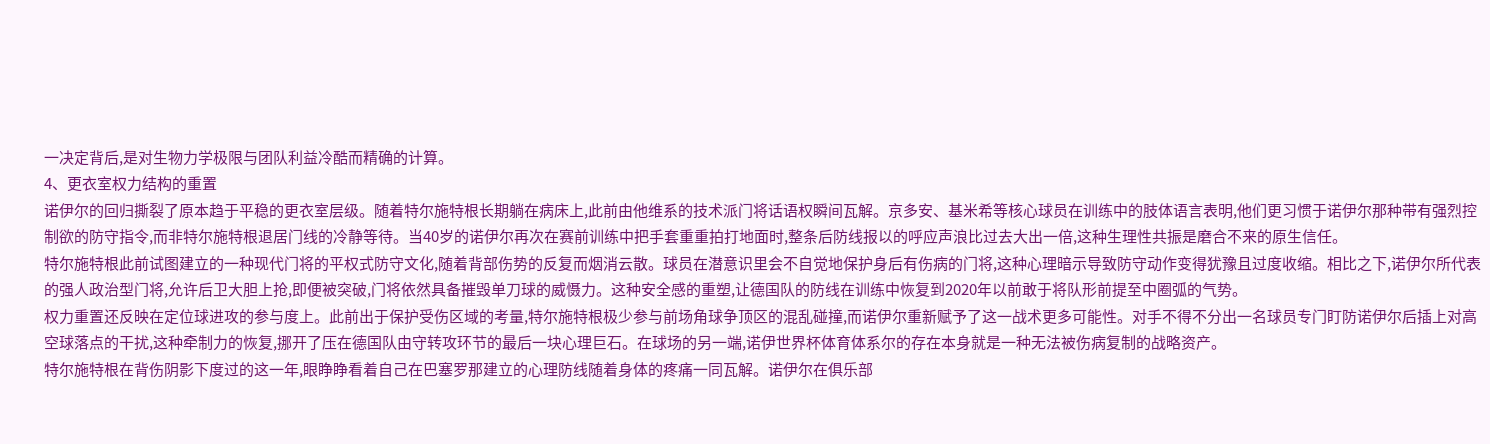一决定背后,是对生物力学极限与团队利益冷酷而精确的计算。
4、更衣室权力结构的重置
诺伊尔的回归撕裂了原本趋于平稳的更衣室层级。随着特尔施特根长期躺在病床上,此前由他维系的技术派门将话语权瞬间瓦解。京多安、基米希等核心球员在训练中的肢体语言表明,他们更习惯于诺伊尔那种带有强烈控制欲的防守指令,而非特尔施特根退居门线的冷静等待。当40岁的诺伊尔再次在赛前训练中把手套重重拍打地面时,整条后防线报以的呼应声浪比过去大出一倍,这种生理性共振是磨合不来的原生信任。
特尔施特根此前试图建立的一种现代门将的平权式防守文化,随着背部伤势的反复而烟消云散。球员在潜意识里会不自觉地保护身后有伤病的门将,这种心理暗示导致防守动作变得犹豫且过度收缩。相比之下,诺伊尔所代表的强人政治型门将,允许后卫大胆上抢,即便被突破,门将依然具备摧毁单刀球的威慑力。这种安全感的重塑,让德国队的防线在训练中恢复到2020年以前敢于将队形前提至中圈弧的气势。
权力重置还反映在定位球进攻的参与度上。此前出于保护受伤区域的考量,特尔施特根极少参与前场角球争顶区的混乱碰撞,而诺伊尔重新赋予了这一战术更多可能性。对手不得不分出一名球员专门盯防诺伊尔后插上对高空球落点的干扰,这种牵制力的恢复,挪开了压在德国队由守转攻环节的最后一块心理巨石。在球场的另一端,诺伊世界杯体育体系尔的存在本身就是一种无法被伤病复制的战略资产。
特尔施特根在背伤阴影下度过的这一年,眼睁睁看着自己在巴塞罗那建立的心理防线随着身体的疼痛一同瓦解。诺伊尔在俱乐部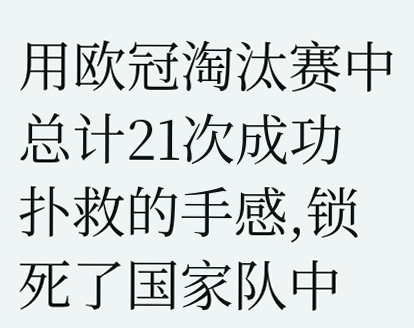用欧冠淘汰赛中总计21次成功扑救的手感,锁死了国家队中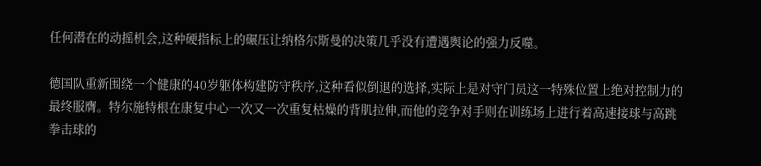任何潜在的动摇机会,这种硬指标上的碾压让纳格尔斯曼的决策几乎没有遭遇舆论的强力反噬。

德国队重新围绕一个健康的40岁躯体构建防守秩序,这种看似倒退的选择,实际上是对守门员这一特殊位置上绝对控制力的最终服膺。特尔施特根在康复中心一次又一次重复枯燥的背肌拉伸,而他的竞争对手则在训练场上进行着高速接球与高跳拳击球的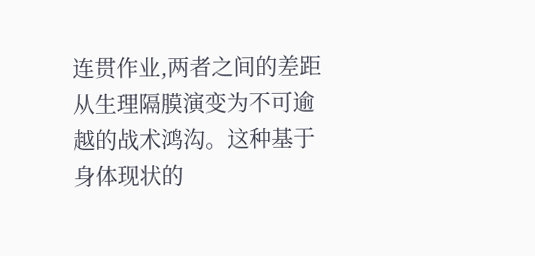连贯作业,两者之间的差距从生理隔膜演变为不可逾越的战术鸿沟。这种基于身体现状的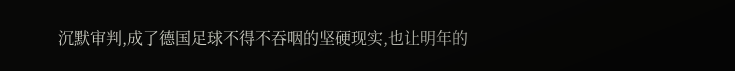沉默审判,成了德国足球不得不吞咽的坚硬现实,也让明年的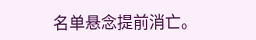名单悬念提前消亡。